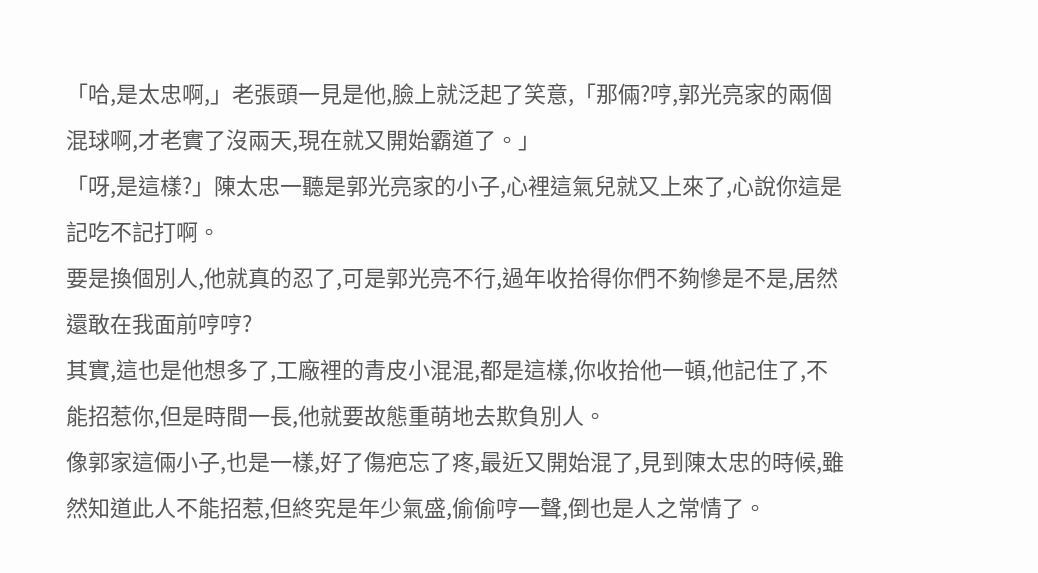「哈,是太忠啊,」老張頭一見是他,臉上就泛起了笑意,「那倆?哼,郭光亮家的兩個混球啊,才老實了沒兩天,現在就又開始霸道了。」
「呀,是這樣?」陳太忠一聽是郭光亮家的小子,心裡這氣兒就又上來了,心說你這是記吃不記打啊。
要是換個別人,他就真的忍了,可是郭光亮不行,過年收拾得你們不夠慘是不是,居然還敢在我面前哼哼?
其實,這也是他想多了,工廠裡的青皮小混混,都是這樣,你收拾他一頓,他記住了,不能招惹你,但是時間一長,他就要故態重萌地去欺負別人。
像郭家這倆小子,也是一樣,好了傷疤忘了疼,最近又開始混了,見到陳太忠的時候,雖然知道此人不能招惹,但終究是年少氣盛,偷偷哼一聲,倒也是人之常情了。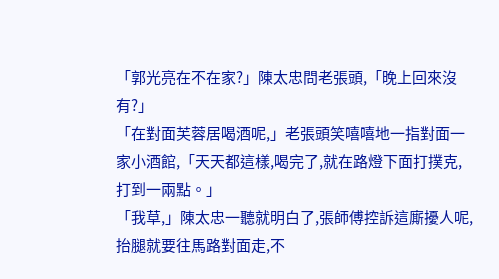「郭光亮在不在家?」陳太忠問老張頭,「晚上回來沒有?」
「在對面芙蓉居喝酒呢,」老張頭笑嘻嘻地一指對面一家小酒館,「天天都這樣,喝完了,就在路燈下面打撲克,打到一兩點。」
「我草,」陳太忠一聽就明白了,張師傅控訴這廝擾人呢,抬腿就要往馬路對面走,不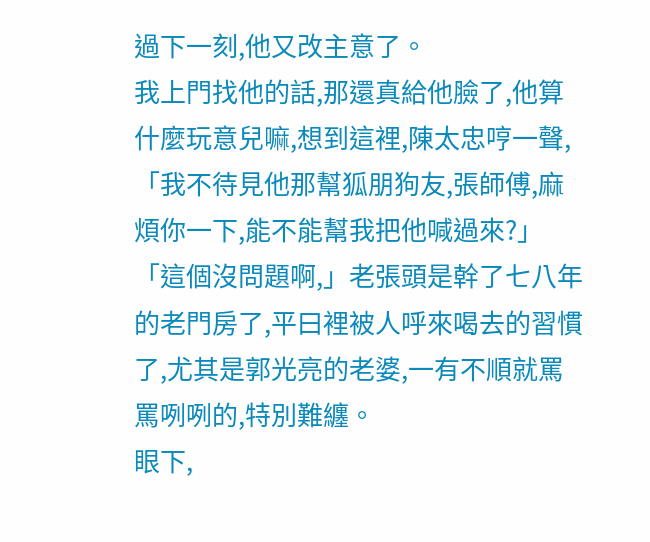過下一刻,他又改主意了。
我上門找他的話,那還真給他臉了,他算什麼玩意兒嘛,想到這裡,陳太忠哼一聲,「我不待見他那幫狐朋狗友,張師傅,麻煩你一下,能不能幫我把他喊過來?」
「這個沒問題啊,」老張頭是幹了七八年的老門房了,平曰裡被人呼來喝去的習慣了,尤其是郭光亮的老婆,一有不順就罵罵咧咧的,特別難纏。
眼下,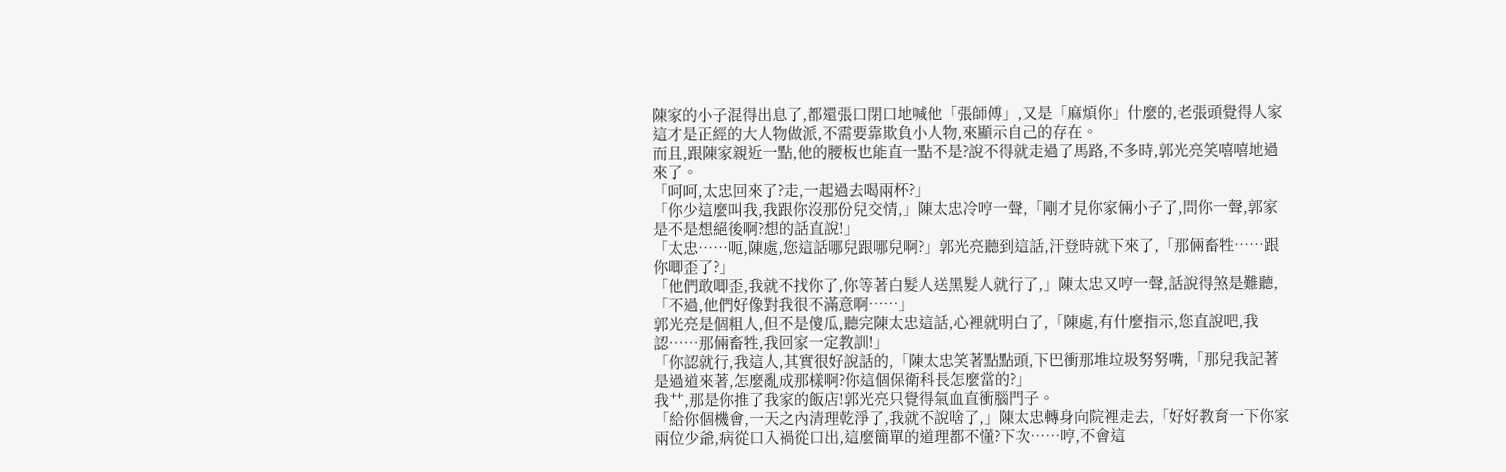陳家的小子混得出息了,都還張口閉口地喊他「張師傅」,又是「麻煩你」什麼的,老張頭覺得人家這才是正經的大人物做派,不需要靠欺負小人物,來顯示自己的存在。
而且,跟陳家親近一點,他的腰板也能直一點不是?說不得就走過了馬路,不多時,郭光亮笑嘻嘻地過來了。
「呵呵,太忠回來了?走,一起過去喝兩杯?」
「你少這麼叫我,我跟你沒那份兒交情,」陳太忠冷哼一聲,「剛才見你家倆小子了,問你一聲,郭家是不是想絕後啊?想的話直說!」
「太忠……呃,陳處,您這話哪兒跟哪兒啊?」郭光亮聽到這話,汗登時就下來了,「那倆畜牲……跟你唧歪了?」
「他們敢唧歪,我就不找你了,你等著白髮人送黑髮人就行了,」陳太忠又哼一聲,話說得煞是難聽,「不過,他們好像對我很不滿意啊……」
郭光亮是個粗人,但不是傻瓜,聽完陳太忠這話,心裡就明白了,「陳處,有什麼指示,您直說吧,我認……那倆畜牲,我回家一定教訓!」
「你認就行,我這人,其實很好說話的,「陳太忠笑著點點頭,下巴衝那堆垃圾努努嘴,「那兒我記著是過道來著,怎麼亂成那樣啊?你這個保衛科長怎麼當的?」
我艹,那是你推了我家的飯店!郭光亮只覺得氣血直衝腦門子。
「給你個機會,一天之內清理乾淨了,我就不說啥了,」陳太忠轉身向院裡走去,「好好教育一下你家兩位少爺,病從口入禍從口出,這麼簡單的道理都不懂?下次……哼,不會這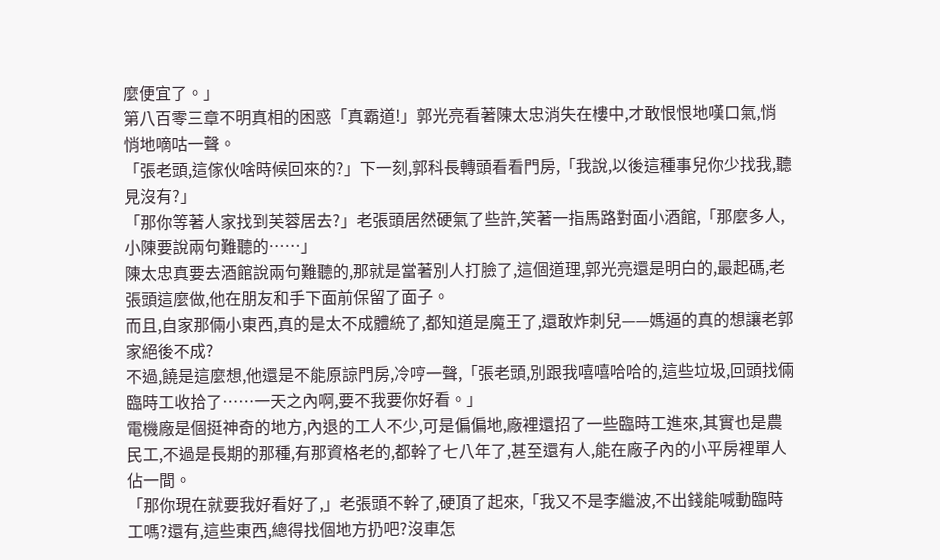麼便宜了。」
第八百零三章不明真相的困惑「真霸道!」郭光亮看著陳太忠消失在樓中,才敢恨恨地嘆口氣,悄悄地嘀咕一聲。
「張老頭,這傢伙啥時候回來的?」下一刻,郭科長轉頭看看門房,「我說,以後這種事兒你少找我,聽見沒有?」
「那你等著人家找到芙蓉居去?」老張頭居然硬氣了些許,笑著一指馬路對面小酒館,「那麼多人,小陳要說兩句難聽的……」
陳太忠真要去酒館說兩句難聽的,那就是當著別人打臉了,這個道理,郭光亮還是明白的,最起碼,老張頭這麼做,他在朋友和手下面前保留了面子。
而且,自家那倆小東西,真的是太不成體統了,都知道是魔王了,還敢炸刺兒——媽逼的真的想讓老郭家絕後不成?
不過,饒是這麼想,他還是不能原諒門房,冷哼一聲,「張老頭,別跟我嘻嘻哈哈的,這些垃圾,回頭找倆臨時工收拾了……一天之內啊,要不我要你好看。」
電機廠是個挺神奇的地方,內退的工人不少,可是偏偏地,廠裡還招了一些臨時工進來,其實也是農民工,不過是長期的那種,有那資格老的,都幹了七八年了,甚至還有人,能在廠子內的小平房裡單人佔一間。
「那你現在就要我好看好了,」老張頭不幹了,硬頂了起來,「我又不是李繼波,不出錢能喊動臨時工嗎?還有,這些東西,總得找個地方扔吧?沒車怎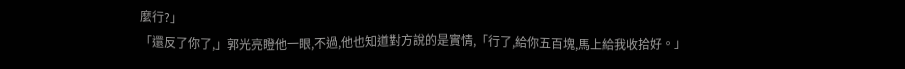麼行?」
「還反了你了,」郭光亮瞪他一眼,不過,他也知道對方說的是實情,「行了,給你五百塊,馬上給我收拾好。」